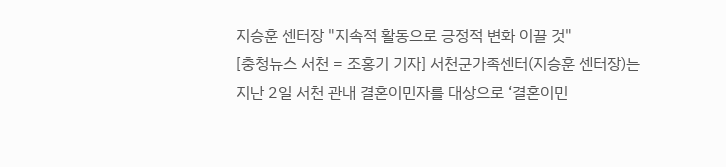지승훈 센터장 "지속적 활동으로 긍정적 변화 이끌 것"
[충청뉴스 서천 = 조홍기 기자] 서천군가족센터(지승훈 센터장)는 지난 2일 서천 관내 결혼이민자를 대상으로 ‘결혼이민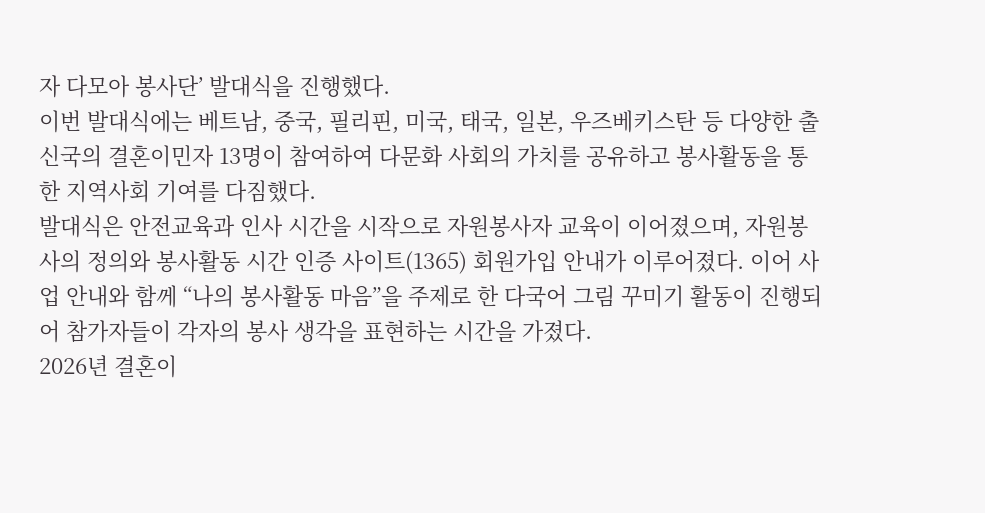자 다모아 봉사단’ 발대식을 진행했다.
이번 발대식에는 베트남, 중국, 필리핀, 미국, 태국, 일본, 우즈베키스탄 등 다양한 출신국의 결혼이민자 13명이 참여하여 다문화 사회의 가치를 공유하고 봉사활동을 통한 지역사회 기여를 다짐했다.
발대식은 안전교육과 인사 시간을 시작으로 자원봉사자 교육이 이어졌으며, 자원봉사의 정의와 봉사활동 시간 인증 사이트(1365) 회원가입 안내가 이루어졌다. 이어 사업 안내와 함께 “나의 봉사활동 마음”을 주제로 한 다국어 그림 꾸미기 활동이 진행되어 참가자들이 각자의 봉사 생각을 표현하는 시간을 가졌다.
2026년 결혼이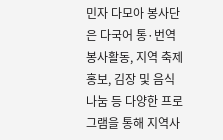민자 다모아 봉사단은 다국어 통·번역 봉사활동, 지역 축제 홍보, 김장 및 음식 나눔 등 다양한 프로그램을 통해 지역사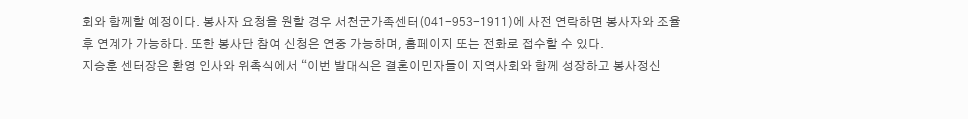회와 함께할 예정이다. 봉사자 요청을 원할 경우 서천군가족센터(041-953-1911)에 사전 연락하면 봉사자와 조율 후 연계가 가능하다. 또한 봉사단 참여 신청은 연중 가능하며, 홈페이지 또는 전화로 접수할 수 있다.
지승훈 센터장은 환영 인사와 위촉식에서 “이번 발대식은 결혼이민자들이 지역사회와 함께 성장하고 봉사정신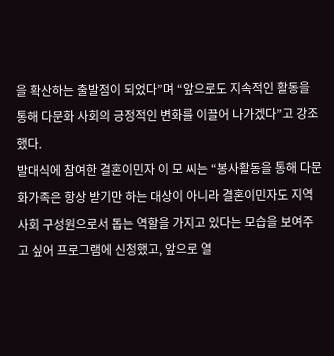을 확산하는 출발점이 되었다”며 “앞으로도 지속적인 활동을 통해 다문화 사회의 긍정적인 변화를 이끌어 나가겠다”고 강조했다.
발대식에 참여한 결혼이민자 이 모 씨는 “봉사활동을 통해 다문화가족은 항상 받기만 하는 대상이 아니라 결혼이민자도 지역사회 구성원으로서 돕는 역할을 가지고 있다는 모습을 보여주고 싶어 프로그램에 신청했고, 앞으로 열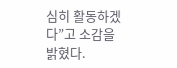심히 활동하겠다”고 소감을 밝혔다.